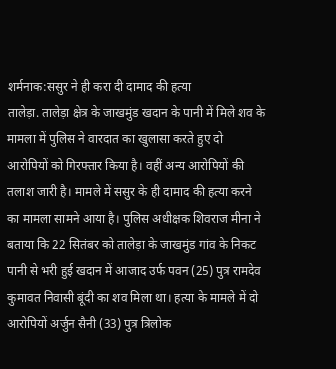शर्मनाक:ससुर ने ही करा दी दामाद की हत्या
तालेड़ा. तालेड़ा क्षेत्र के जाखमुंड खदान के पानी में मिले शव के मामला में पुलिस ने वारदात का खुलासा करते हुए दो आरोपियों को गिरफ्तार किया है। वहीं अन्य आरोपियों की तलाश जारी है। मामले में ससुर के ही दामाद की हत्या करने का मामला सामने आया है। पुलिस अधीक्षक शिवराज मीना ने बताया कि 22 सितंबर को तालेड़ा के जाखमुंड गांव के निकट पानी से भरी हुई खदान में आजाद उर्फ पवन (25) पुत्र रामदेव कुमावत निवासी बूंदी का शव मिला था। हत्या के मामले में दो आरोपियों अर्जुन सैनी (33) पुत्र त्रिलोक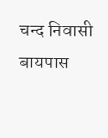चन्द निवासी बायपास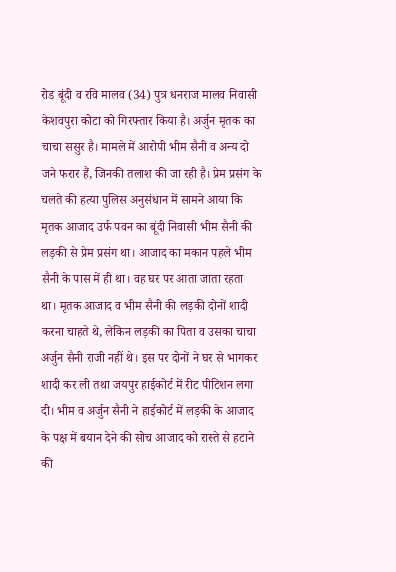रोड बूंदी व रवि मालव (34) पुत्र धनराज मालव निवासी केशवपुरा कोटा को गिरफ्तार किया है। अर्जुन मृतक का चाचा ससुर है। मामले में आरोपी भीम सैनी व अन्य दो जने फरार हैं, जिनकी तलाश की जा रही है। प्रेम प्रसंग के चलते की हत्या पुलिस अनुसंधान में सामने आया कि मृतक आजाद उर्फ पवन का बूंदी निवासी भीम सैनी की लड़की से प्रेम प्रसंग था। आजाद का मकान पहले भीम सैनी के पास में ही था। वह घर पर आता जाता रहता था। मृतक आजाद व भीम सैनी की लड़की दोनों शादी करना चाहते थे, लेकिन लड़की का पिता व उसका चाचा अर्जुन सैनी राजी नहीं थे। इस पर दोनों ने घर से भागकर शादी कर ली तथा जयपुर हाईकोर्ट में रीट पीटिशन लगा दी। भीम व अर्जुन सैनी ने हाईकोर्ट में लड़की के आजाद के पक्ष में बयान देने की सोच आजाद को रास्ते से हटाने की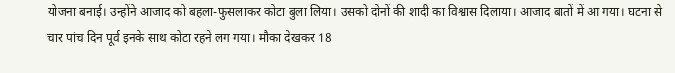योजना बनाई। उन्होंने आजाद को बहला-फुसलाकर कोटा बुला लिया। उसको दोनों की शादी का विश्वास दिलाया। आजाद बातों में आ गया। घटना से चार पांच दिन पूर्व इनके साथ कोटा रहने लग गया। मौका देखकर 18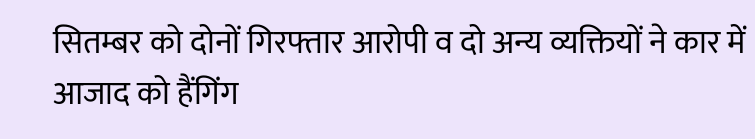सितम्बर को दोनों गिरफ्तार आरोपी व दो अन्य व्यक्तियों ने कार में आजाद को हैंगिंग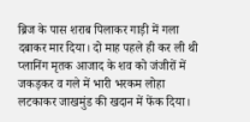ब्रिज के पास शराब पिलाकर गाड़ी में गला दबाकर मार दिया। दो माह पहले ही कर ली थी प्लानिंग मृतक आजाद के शव को जंजीरों में जकड़कर व गले में भारी भरकम लोहा लटकाकर जाखमुंड की खदान में फेंक दिया।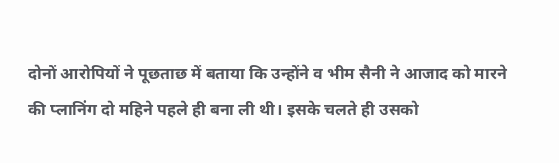दोनों आरोपियों ने पूछताछ में बताया कि उन्होंने व भीम सैनी ने आजाद को मारने की प्लानिंग दो महिने पहले ही बना ली थी। इसके चलते ही उसको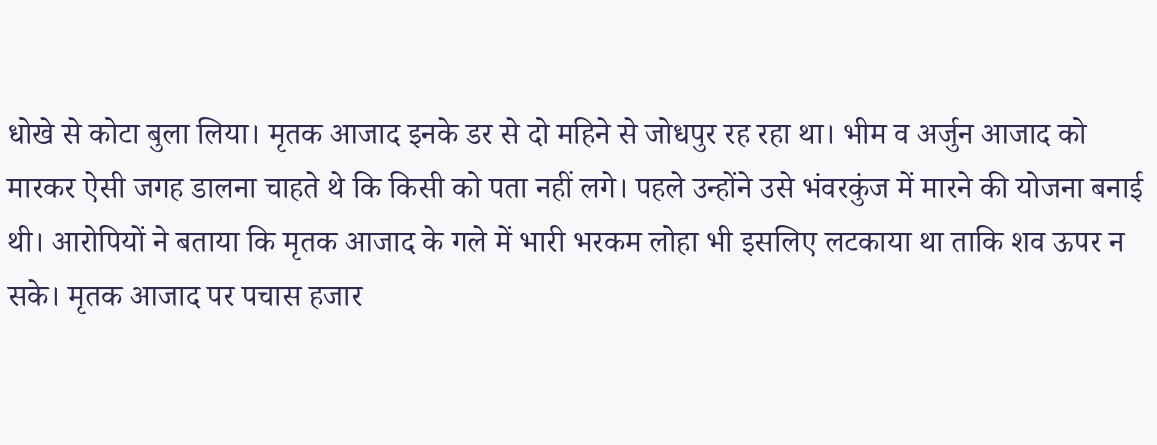धोखे से कोटा बुला लिया। मृतक आजाद इनके डर से दो महिने से जोधपुर रह रहा था। भीम व अर्जुन आजाद को मारकर ऐसी जगह डालना चाहते थे कि किसी को पता नहीं लगे। पहले उन्होंने उसे भंवरकुंज में मारने की योजना बनाई थी। आरोपियों ने बताया कि मृतक आजाद के गले में भारी भरकम लोहा भी इसलिए लटकाया था ताकि शव ऊपर न सके। मृतक आजाद पर पचास हजार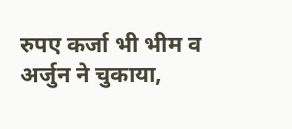रुपए कर्जा भी भीम व अर्जुन ने चुकाया,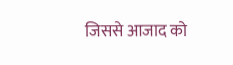जिससे आजाद को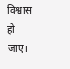विश्वास हो जाए।